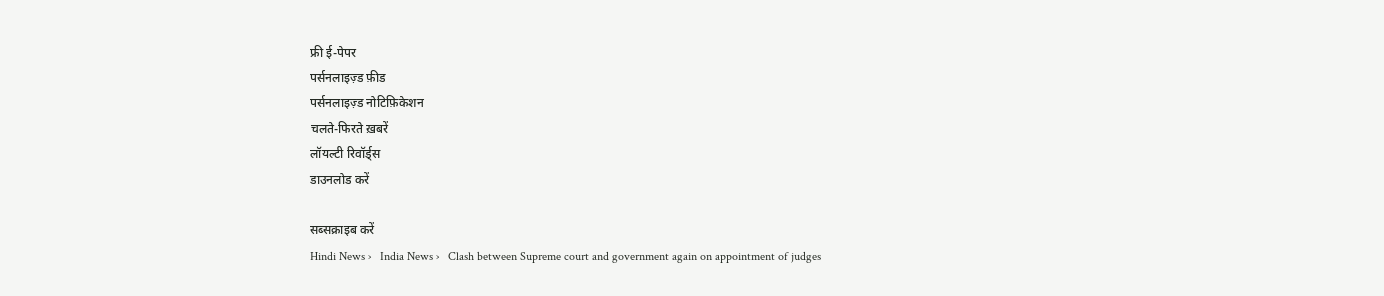फ्री ई-पेपर
पर्सनलाइज़्ड फ़ीड
पर्सनलाइज़्ड नोटिफ़िकेशन
चलते-फिरते ख़बरें
लॉयल्टी रिवॉर्ड्स
डाउनलोड करें

सब्सक्राइब करें
Hindi News ›   India News ›   Clash between Supreme court and government again on appointment of judges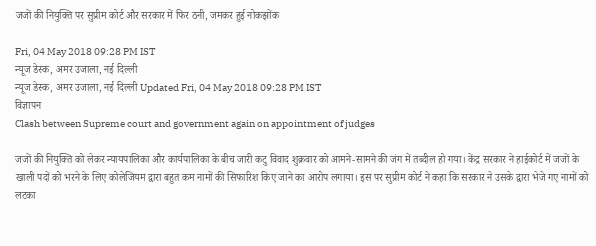जजों की नियुक्ति पर सुप्रीम कोर्ट और सरकार में फिर ठनी, जमकर हुई नोकझोंक

Fri, 04 May 2018 09:28 PM IST
न्यूज डेस्क, अमर उजाला, नई दिल्ली
न्यूज डेस्क, अमर उजाला, नई दिल्ली Updated Fri, 04 May 2018 09:28 PM IST
विज्ञापन
Clash between Supreme court and government again on appointment of judges

जजों की नियुक्ति को लेकर न्यायपालिका और कार्यपालिका के बीच जारी कटु विवाद शुक्रवार को आमने-सामने की जंग में तब्दील हो गया। केंद्र सरकार ने हाईकोर्ट में जजों के खाली पदों को भरने के लिए कोलेजियम द्वारा बहुत कम नामों की सिफारिश किए जाने का आरोप लगाया। इस पर सुप्रीम कोर्ट ने कहा कि सरकार ने उसके द्वारा भेजे गए नामों को लटका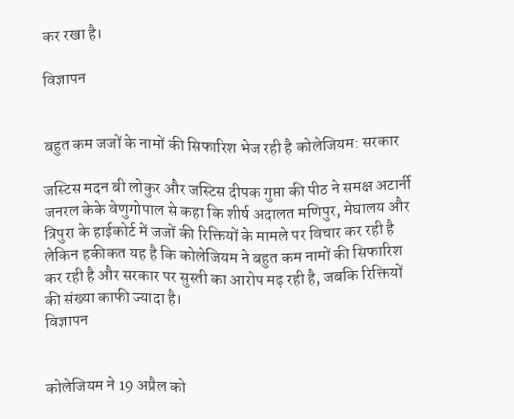कर रखा है।

विज्ञापन


बहुत कम जजों के नामों की सिफारिश भेज रही है कोलेजियम: सरकार

जस्टिस मदन बी लोकुर और जस्टिस दीपक गुप्ता की पीठ ने समक्ष अटार्नी जनरल केके वेणुगोपाल से कहा कि शीर्ष अदालत मणिपुर, मेघालय और त्रिपुरा के हाईकोर्ट में जजों की रिक्तियों के मामले पर विचार कर रही है लेकिन हकीकत यह है कि कोलेजियम ने बहुत कम नामों की सिफारिश कर रही है और सरकार पर सुस्ती का आरोप मढ़ रही है, जबकि रिक्तियों की संख्या काफी ज्यादा है।
विज्ञापन


कोलेजियम ने 19 अप्रैल को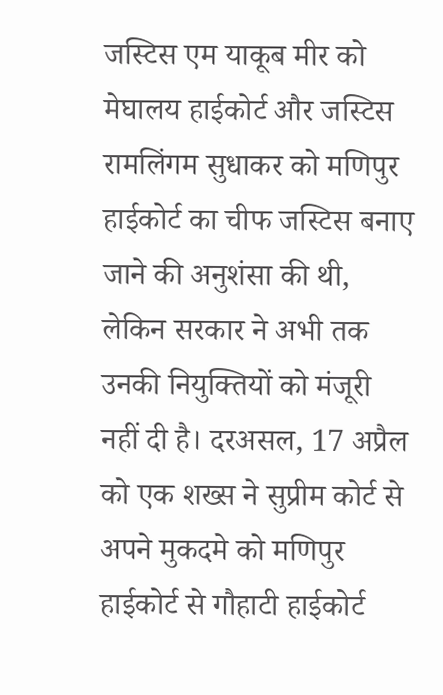जस्टिस एम याकूब मीर को मेघालय हाईकोर्ट और जस्टिस रामलिंगम सुधाकर को मणिपुर हाईकोर्ट का चीफ जस्टिस बनाए जाने की अनुशंसा की थी, लेकिन सरकार ने अभी तक उनकी नियुक्तियों को मंजूरी नहीं दी है। दरअसल, 17 अप्रैल को एक शख्स ने सुप्रीम कोर्ट से अपने मुकदमे को मणिपुर हाईकोर्ट से गौहाटी हाईकोर्ट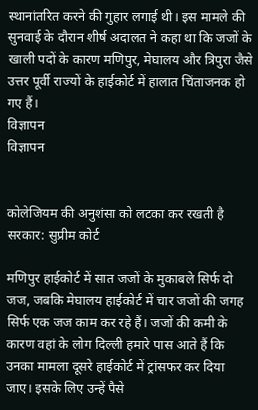स्थानांतरित करने की गुहार लगाई थी। इस मामले की सुनवाई के दौरान शीर्ष अदालत ने कहा था कि जजों के खाली पदों के कारण मणिपुर, मेघालय और त्रिपुरा जैसे उत्तर पूर्वी राज्यों के हाईकोर्ट में हालात चिंताजनक हो गए हैं।
विज्ञापन
विज्ञापन


कोलेजियम की अनुशंसा को लटका कर रखती है सरकार: सुप्रीम कोर्ट

मणिपुर हाईकोर्ट में सात जजों के मुकाबले सिर्फ दो जज, जबकि मेघालय हाईकोर्ट में चार जजों की जगह सिर्फ एक जज काम कर रहे हैं। जजों की कमी के कारण वहां के लोग दिल्ली हमारे पास आते हैं कि उनका मामला दूसरे हाईकोर्ट में ट्रांसफर कर दिया जाए। इसके लिए उन्हें पैसे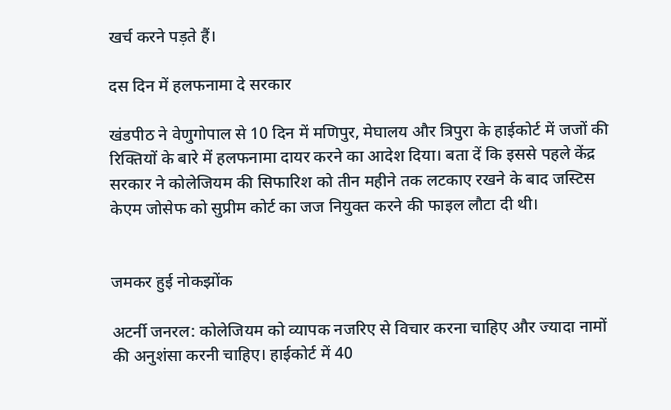खर्च करने पड़ते हैं।

दस दिन में हलफनामा दे सरकार

खंडपीठ ने वेणुगोपाल से 10 दिन में मणिपुर, मेघालय और त्रिपुरा के हाईकोर्ट में जजों की रिक्तियों के बारे में हलफनामा दायर करने का आदेश दिया। बता दें कि इससे पहले केंद्र सरकार ने कोलेजियम की सिफारिश को तीन महीने तक लटकाए रखने के बाद जस्टिस केएम जोसेफ को सुप्रीम कोर्ट का जज नियुक्त करने की फाइल लौटा दी थी।


जमकर हुई नोकझोंक

अटर्नी जनरल: कोलेजियम को व्यापक नजरिए से विचार करना चाहिए और ज्यादा नामों की अनुशंसा करनी चाहिए। हाईकोर्ट में 40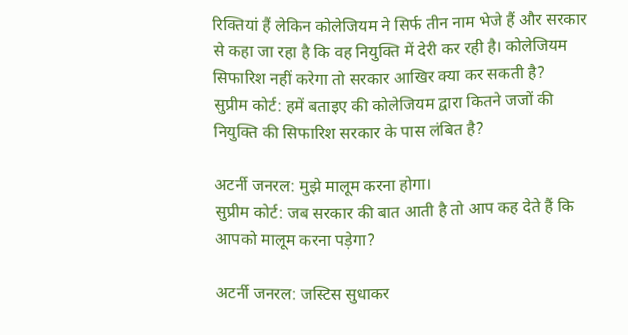रिक्तियां हैं लेकिन कोलेजियम ने सिर्फ तीन नाम भेजे हैं और सरकार से कहा जा रहा है कि वह नियुक्ति में देरी कर रही है। कोलेजियम सिफारिश नहीं करेगा तो सरकार आखिर क्या कर सकती है?
सुप्रीम कोर्ट: हमें बताइए की कोलेजियम द्वारा कितने जजों की नियुक्ति की सिफारिश सरकार के पास लंबित है?

अटर्नी जनरल: मुझे मालूम करना होगा।
सुप्रीम कोर्ट: जब सरकार की बात आती है तो आप कह देते हैं कि आपको मालूम करना पड़ेगा?

अटर्नी जनरल: जस्टिस सुधाकर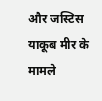और जस्टिस याकूब मीर के मामले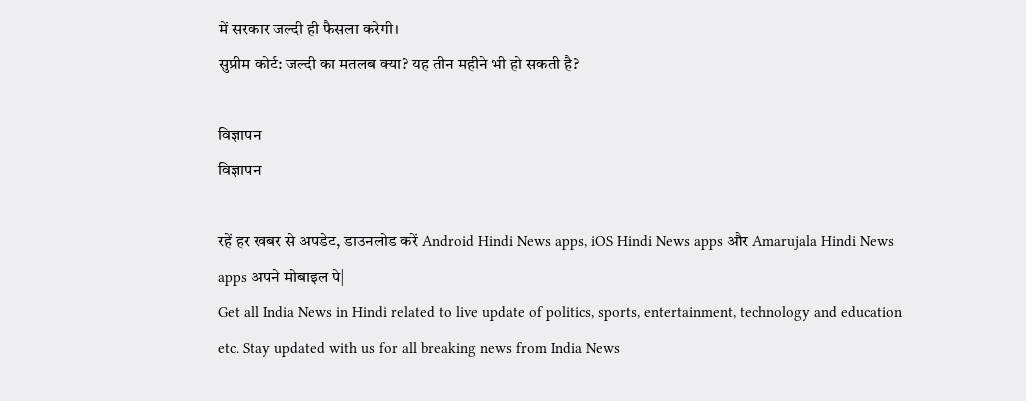में सरकार जल्दी ही फैसला करेगी।
सुप्रीम कोर्ट: जल्दी का मतलब क्या? यह तीन महीने भी हो सकती है?

विज्ञापन
विज्ञापन

रहें हर खबर से अपडेट, डाउनलोड करें Android Hindi News apps, iOS Hindi News apps और Amarujala Hindi News apps अपने मोबाइल पे|
Get all India News in Hindi related to live update of politics, sports, entertainment, technology and education etc. Stay updated with us for all breaking news from India News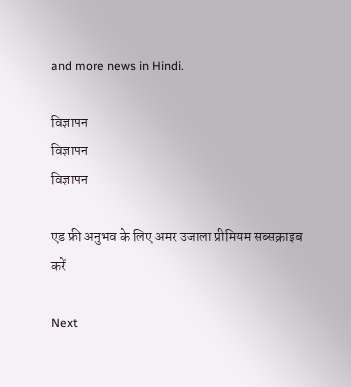and more news in Hindi.

विज्ञापन
विज्ञापन
विज्ञापन

एड फ्री अनुभव के लिए अमर उजाला प्रीमियम सब्सक्राइब करें

Next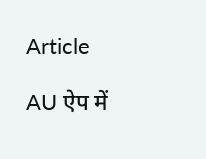Article

AU ऐप में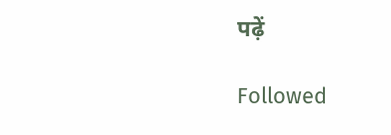पढ़ें

Followed